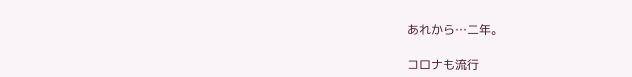あれから…二年。

コロナも流行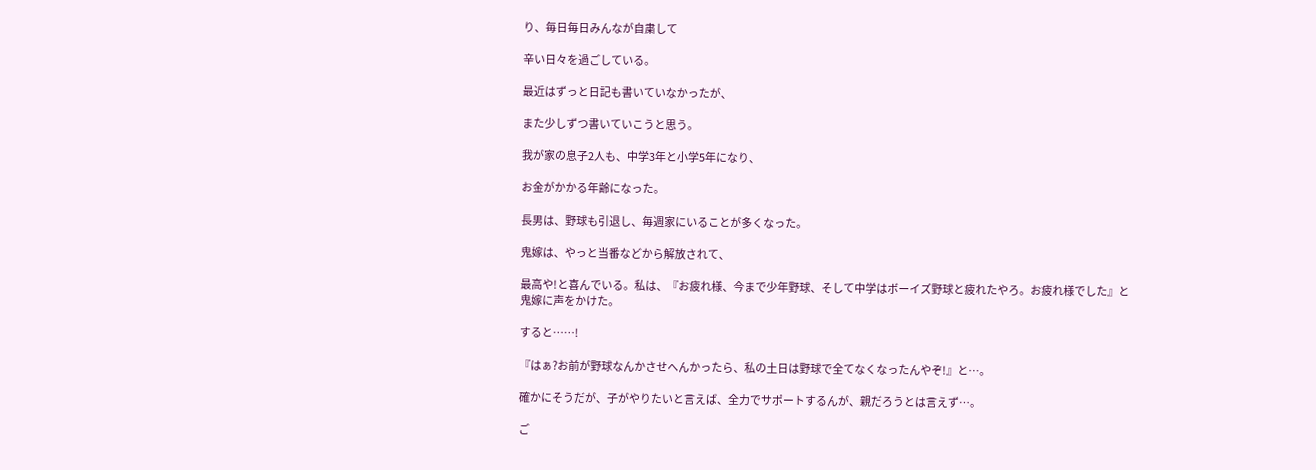り、毎日毎日みんなが自粛して

辛い日々を過ごしている。

最近はずっと日記も書いていなかったが、

また少しずつ書いていこうと思う。

我が家の息子2人も、中学3年と小学5年になり、

お金がかかる年齢になった。

長男は、野球も引退し、毎週家にいることが多くなった。

鬼嫁は、やっと当番などから解放されて、

最高や!と喜んでいる。私は、『お疲れ様、今まで少年野球、そして中学はボーイズ野球と疲れたやろ。お疲れ様でした』と鬼嫁に声をかけた。

すると……!

『はぁ?お前が野球なんかさせへんかったら、私の土日は野球で全てなくなったんやぞ!』と…。

確かにそうだが、子がやりたいと言えば、全力でサポートするんが、親だろうとは言えず…。

ご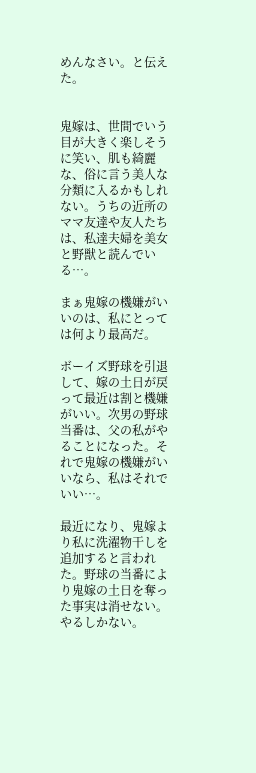めんなさい。と伝えた。


鬼嫁は、世間でいう目が大きく楽しそうに笑い、肌も綺麗な、俗に言う美人な分類に入るかもしれない。うちの近所のママ友達や友人たちは、私達夫婦を美女と野獣と読んでいる…。

まぁ鬼嫁の機嫌がいいのは、私にとっては何より最高だ。

ボーイズ野球を引退して、嫁の土日が戻って最近は割と機嫌がいい。次男の野球当番は、父の私がやることになった。それで鬼嫁の機嫌がいいなら、私はそれでいい…。

最近になり、鬼嫁より私に洗濯物干しを追加すると言われた。野球の当番により鬼嫁の土日を奪った事実は消せない。やるしかない。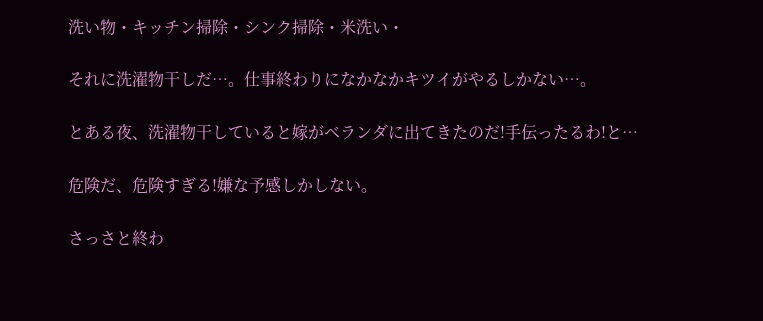洗い物・キッチン掃除・シンク掃除・米洗い・

それに洗濯物干しだ…。仕事終わりになかなかキツイがやるしかない…。

とある夜、洗濯物干していると嫁がベランダに出てきたのだ!手伝ったるわ!と…

危険だ、危険すぎる!嫌な予感しかしない。

さっさと終わ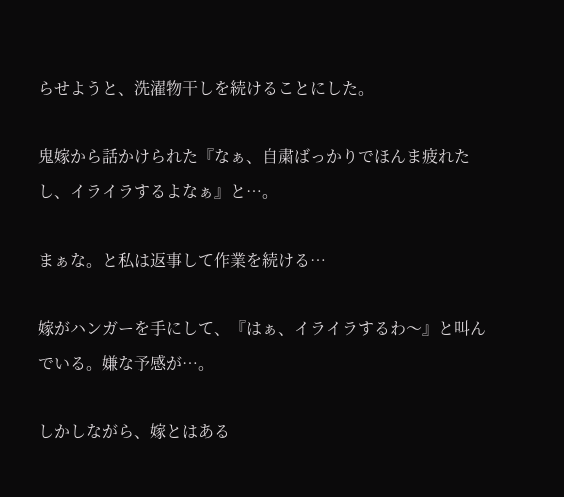らせようと、洗濯物干しを続けることにした。

鬼嫁から話かけられた『なぁ、自粛ばっかりでほんま疲れたし、イライラするよなぁ』と…。

まぁな。と私は返事して作業を続ける…

嫁がハンガーを手にして、『はぁ、イライラするわ〜』と叫んでいる。嫌な予感が…。

しかしながら、嫁とはある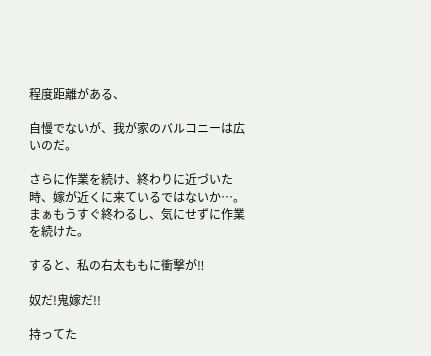程度距離がある、

自慢でないが、我が家のバルコニーは広いのだ。

さらに作業を続け、終わりに近づいた時、嫁が近くに来ているではないか…。まぁもうすぐ終わるし、気にせずに作業を続けた。

すると、私の右太ももに衝撃が‼

奴だ!鬼嫁だ!!

持ってた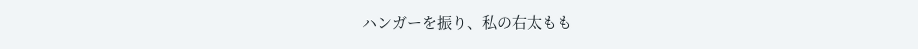ハンガーを振り、私の右太もも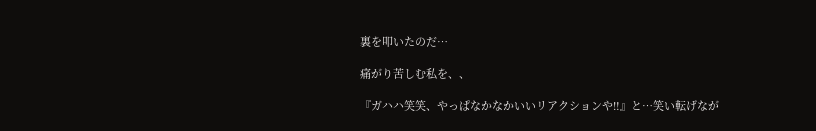裏を叩いたのだ…

痛がり苦しむ私を、、

『ガハハ笑笑、やっぱなかなかいいリアクションや‼』と…笑い転げなが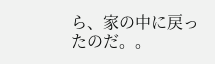ら、家の中に戻ったのだ。。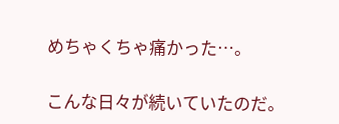めちゃくちゃ痛かった…。

こんな日々が続いていたのだ。